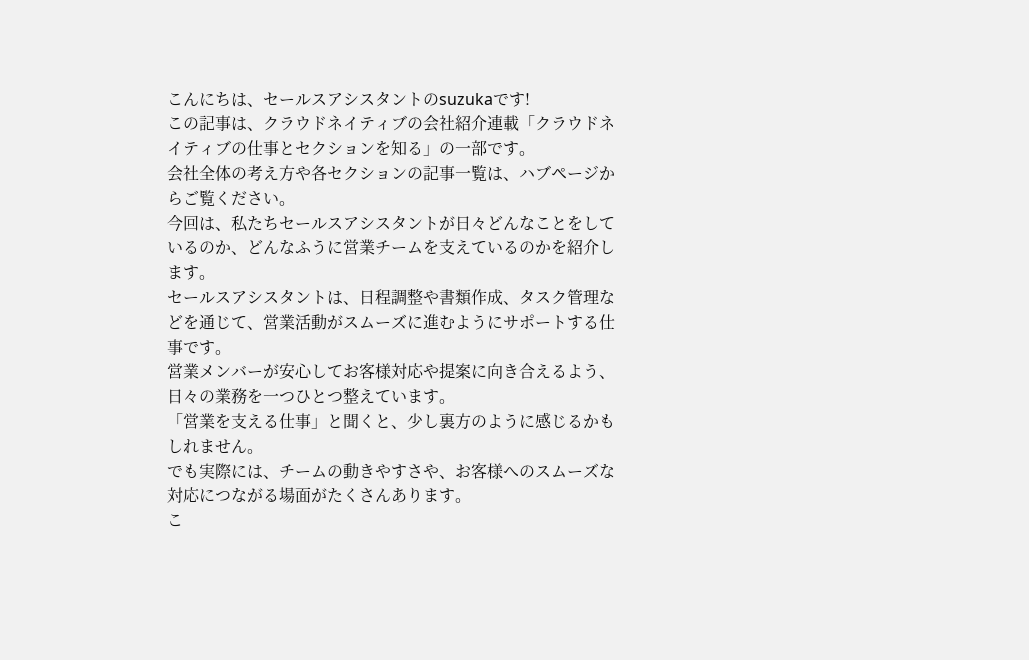こんにちは、セールスアシスタントのsuzukaです!
この記事は、クラウドネイティブの会社紹介連載「クラウドネイティブの仕事とセクションを知る」の一部です。
会社全体の考え方や各セクションの記事一覧は、ハブページからご覧ください。
今回は、私たちセールスアシスタントが日々どんなことをしているのか、どんなふうに営業チームを支えているのかを紹介します。
セールスアシスタントは、日程調整や書類作成、タスク管理などを通じて、営業活動がスムーズに進むようにサポートする仕事です。
営業メンバーが安心してお客様対応や提案に向き合えるよう、日々の業務を一つひとつ整えています。
「営業を支える仕事」と聞くと、少し裏方のように感じるかもしれません。
でも実際には、チームの動きやすさや、お客様へのスムーズな対応につながる場面がたくさんあります。
こ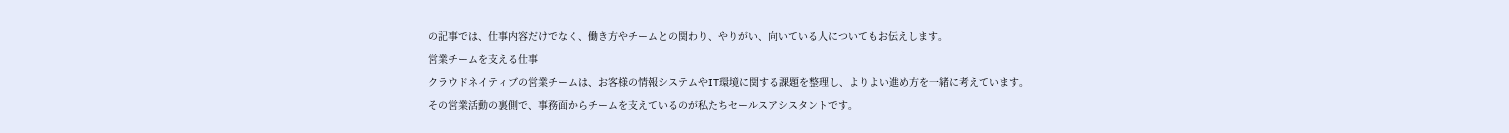の記事では、仕事内容だけでなく、働き方やチームとの関わり、やりがい、向いている人についてもお伝えします。
営業チームを支える仕事
クラウドネイティブの営業チームは、お客様の情報システムやIT環境に関する課題を整理し、よりよい進め方を一緒に考えています。
その営業活動の裏側で、事務面からチームを支えているのが私たちセールスアシスタントです。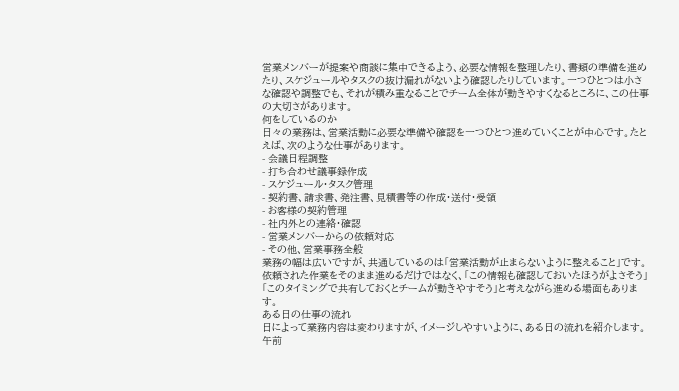営業メンバーが提案や商談に集中できるよう、必要な情報を整理したり、書類の準備を進めたり、スケジュールやタスクの抜け漏れがないよう確認したりしています。一つひとつは小さな確認や調整でも、それが積み重なることでチーム全体が動きやすくなるところに、この仕事の大切さがあります。
何をしているのか
日々の業務は、営業活動に必要な準備や確認を一つひとつ進めていくことが中心です。たとえば、次のような仕事があります。
- 会議日程調整
- 打ち合わせ議事録作成
- スケジュール・タスク管理
- 契約書、請求書、発注書、見積書等の作成・送付・受領
- お客様の契約管理
- 社内外との連絡・確認
- 営業メンバーからの依頼対応
- その他、営業事務全般
業務の幅は広いですが、共通しているのは「営業活動が止まらないように整えること」です。
依頼された作業をそのまま進めるだけではなく、「この情報も確認しておいたほうがよさそう」「このタイミングで共有しておくとチームが動きやすそう」と考えながら進める場面もあります。
ある日の仕事の流れ
日によって業務内容は変わりますが、イメージしやすいように、ある日の流れを紹介します。
午前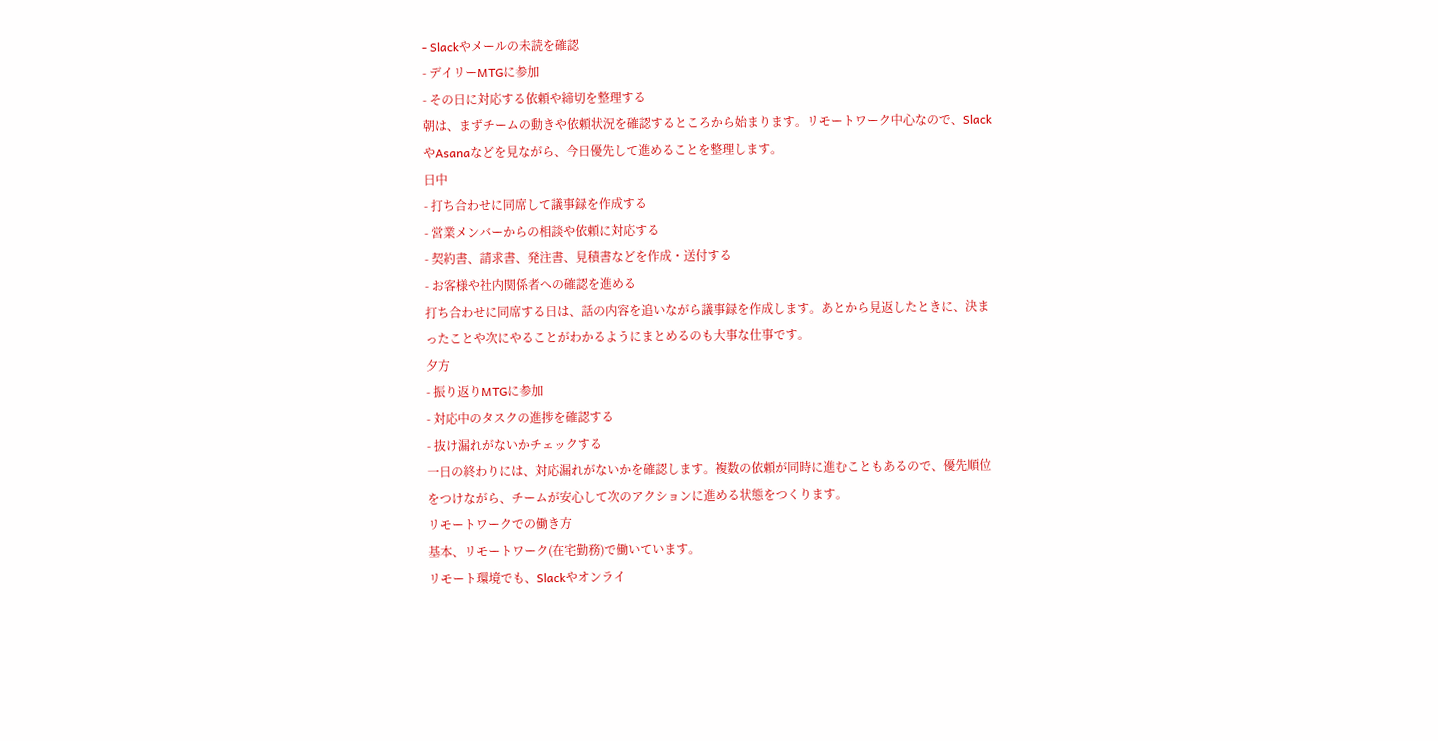- Slackやメールの未読を確認
- デイリーMTGに参加
- その日に対応する依頼や締切を整理する
朝は、まずチームの動きや依頼状況を確認するところから始まります。リモートワーク中心なので、SlackやAsanaなどを見ながら、今日優先して進めることを整理します。
日中
- 打ち合わせに同席して議事録を作成する
- 営業メンバーからの相談や依頼に対応する
- 契約書、請求書、発注書、見積書などを作成・送付する
- お客様や社内関係者への確認を進める
打ち合わせに同席する日は、話の内容を追いながら議事録を作成します。あとから見返したときに、決まったことや次にやることがわかるようにまとめるのも大事な仕事です。
夕方
- 振り返りMTGに参加
- 対応中のタスクの進捗を確認する
- 抜け漏れがないかチェックする
一日の終わりには、対応漏れがないかを確認します。複数の依頼が同時に進むこともあるので、優先順位をつけながら、チームが安心して次のアクションに進める状態をつくります。
リモートワークでの働き方
基本、リモートワーク(在宅勤務)で働いています。
リモート環境でも、Slackやオンライ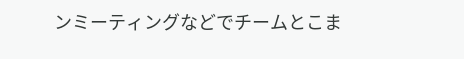ンミーティングなどでチームとこま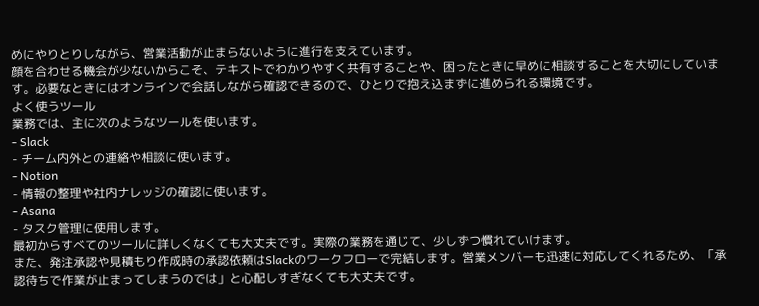めにやりとりしながら、営業活動が止まらないように進行を支えています。
顔を合わせる機会が少ないからこそ、テキストでわかりやすく共有することや、困ったときに早めに相談することを大切にしています。必要なときにはオンラインで会話しながら確認できるので、ひとりで抱え込まずに進められる環境です。
よく使うツール
業務では、主に次のようなツールを使います。
- Slack
- チーム内外との連絡や相談に使います。
- Notion
- 情報の整理や社内ナレッジの確認に使います。
- Asana
- タスク管理に使用します。
最初からすべてのツールに詳しくなくても大丈夫です。実際の業務を通じて、少しずつ慣れていけます。
また、発注承認や見積もり作成時の承認依頼はSlackのワークフローで完結します。営業メンバーも迅速に対応してくれるため、「承認待ちで作業が止まってしまうのでは」と心配しすぎなくても大丈夫です。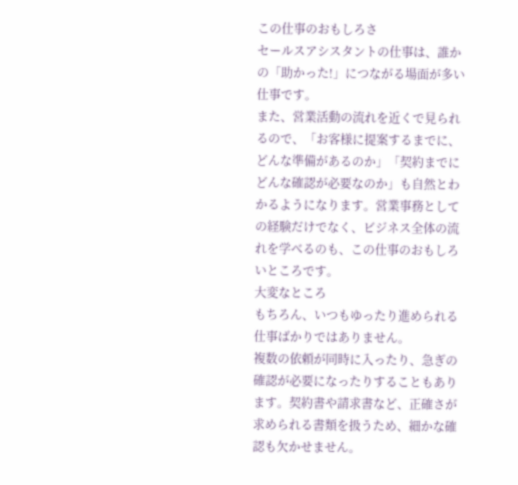この仕事のおもしろさ
セールスアシスタントの仕事は、誰かの「助かった!」につながる場面が多い仕事です。
また、営業活動の流れを近くで見られるので、「お客様に提案するまでに、どんな準備があるのか」「契約までにどんな確認が必要なのか」も自然とわかるようになります。営業事務としての経験だけでなく、ビジネス全体の流れを学べるのも、この仕事のおもしろいところです。
大変なところ
もちろん、いつもゆったり進められる仕事ばかりではありません。
複数の依頼が同時に入ったり、急ぎの確認が必要になったりすることもあります。契約書や請求書など、正確さが求められる書類を扱うため、細かな確認も欠かせません。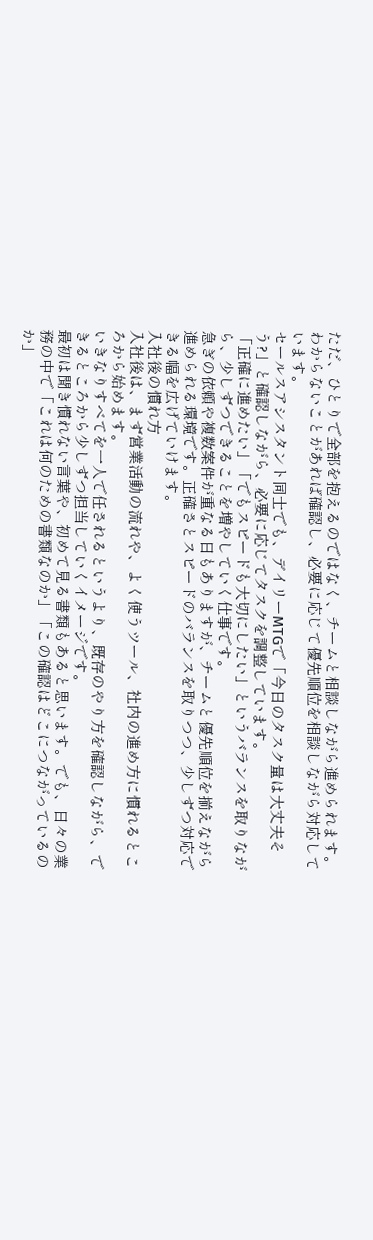ただ、ひとりで全部を抱えるのではなく、チームと相談しながら進められます。わからないことがあれば確認し、必要に応じて優先順位を相談しながら対応しています。
セールスアシスタント同士でも、デイリーMTGで「今日のタスク量は大丈夫そう?」と確認しながら、必要に応じてタスクを調整しています。
「正確に進めたい」「でもスピードも大切にしたい」というバランスを取りながら、少しずつできることを増やしていく仕事です。
急ぎの依頼や複数案件が重なる日もありますが、チームと優先順位を揃えながら進められる環境です。正確さとスピードのバランスを取りつつ、少しずつ対応できる幅を広げていけます。
入社後の慣れ方
入社後は、まず営業活動の流れや、よく使うツール、社内の進め方に慣れるところから始めます。
いきなりすべてを一人で任されるというより、既存のやり方を確認しながら、できるところから少しずつ担当していくイメージです。
最初は聞き慣れない言葉や、初めて見る書類もあると思います。でも、日々の業務の中で「これは何のための書類なのか」「この確認はどこにつながっているのか」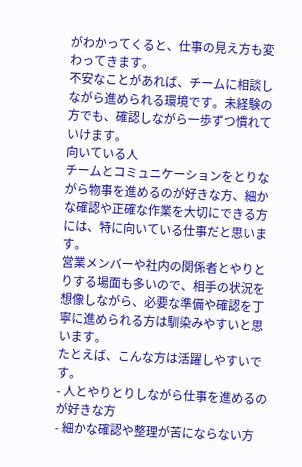がわかってくると、仕事の見え方も変わってきます。
不安なことがあれば、チームに相談しながら進められる環境です。未経験の方でも、確認しながら一歩ずつ慣れていけます。
向いている人
チームとコミュニケーションをとりながら物事を進めるのが好きな方、細かな確認や正確な作業を大切にできる方には、特に向いている仕事だと思います。
営業メンバーや社内の関係者とやりとりする場面も多いので、相手の状況を想像しながら、必要な準備や確認を丁寧に進められる方は馴染みやすいと思います。
たとえば、こんな方は活躍しやすいです。
- 人とやりとりしながら仕事を進めるのが好きな方
- 細かな確認や整理が苦にならない方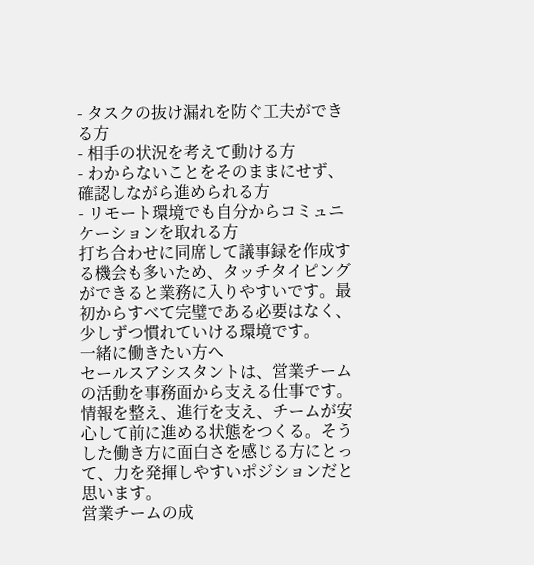- タスクの抜け漏れを防ぐ工夫ができる方
- 相手の状況を考えて動ける方
- わからないことをそのままにせず、確認しながら進められる方
- リモート環境でも自分からコミュニケーションを取れる方
打ち合わせに同席して議事録を作成する機会も多いため、タッチタイピングができると業務に入りやすいです。最初からすべて完璧である必要はなく、少しずつ慣れていける環境です。
一緒に働きたい方へ
セールスアシスタントは、営業チームの活動を事務面から支える仕事です。
情報を整え、進行を支え、チームが安心して前に進める状態をつくる。そうした働き方に面白さを感じる方にとって、力を発揮しやすいポジションだと思います。
営業チームの成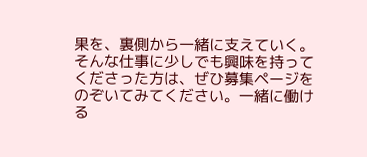果を、裏側から一緒に支えていく。そんな仕事に少しでも興味を持ってくださった方は、ぜひ募集ページをのぞいてみてください。一緒に働ける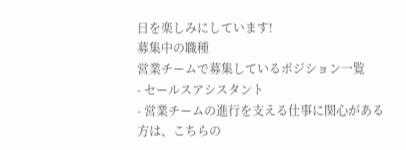日を楽しみにしています!
募集中の職種
営業チームで募集しているポジション一覧
- セールスアシスタント
- 営業チームの進行を支える仕事に関心がある方は、こちらの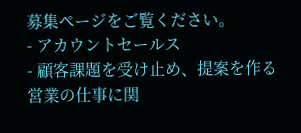募集ページをご覧ください。
- アカウントセールス
- 顧客課題を受け止め、提案を作る営業の仕事に関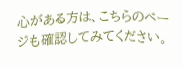心がある方は、こちらのページも確認してみてください。